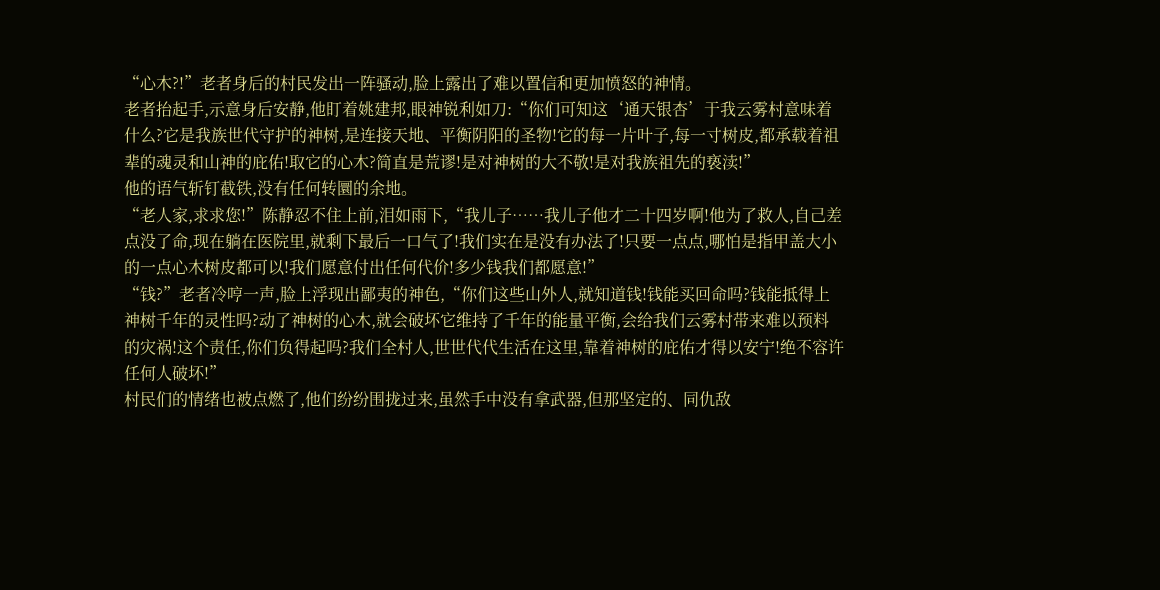“心木?!”老者身后的村民发出一阵骚动,脸上露出了难以置信和更加愤怒的神情。
老者抬起手,示意身后安静,他盯着姚建邦,眼神锐利如刀:“你们可知这‘通天银杏’于我云雾村意味着什么?它是我族世代守护的神树,是连接天地、平衡阴阳的圣物!它的每一片叶子,每一寸树皮,都承载着祖辈的魂灵和山神的庇佑!取它的心木?简直是荒谬!是对神树的大不敬!是对我族祖先的亵渎!”
他的语气斩钉截铁,没有任何转圜的余地。
“老人家,求求您!”陈静忍不住上前,泪如雨下,“我儿子……我儿子他才二十四岁啊!他为了救人,自己差点没了命,现在躺在医院里,就剩下最后一口气了!我们实在是没有办法了!只要一点点,哪怕是指甲盖大小的一点心木树皮都可以!我们愿意付出任何代价!多少钱我们都愿意!”
“钱?”老者冷哼一声,脸上浮现出鄙夷的神色,“你们这些山外人,就知道钱!钱能买回命吗?钱能抵得上神树千年的灵性吗?动了神树的心木,就会破坏它维持了千年的能量平衡,会给我们云雾村带来难以预料的灾祸!这个责任,你们负得起吗?我们全村人,世世代代生活在这里,靠着神树的庇佑才得以安宁!绝不容许任何人破坏!”
村民们的情绪也被点燃了,他们纷纷围拢过来,虽然手中没有拿武器,但那坚定的、同仇敌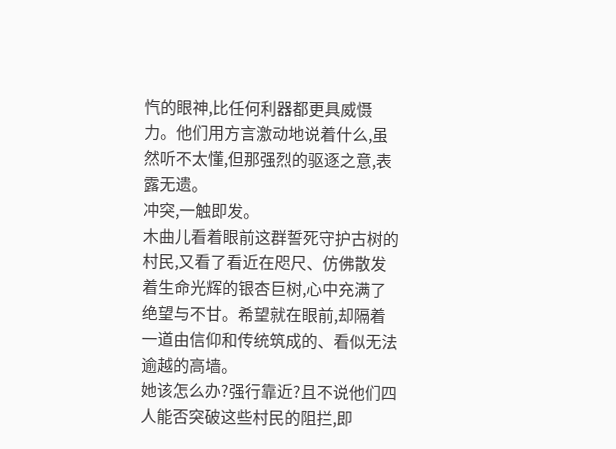忾的眼神,比任何利器都更具威慑力。他们用方言激动地说着什么,虽然听不太懂,但那强烈的驱逐之意,表露无遗。
冲突,一触即发。
木曲儿看着眼前这群誓死守护古树的村民,又看了看近在咫尺、仿佛散发着生命光辉的银杏巨树,心中充满了绝望与不甘。希望就在眼前,却隔着一道由信仰和传统筑成的、看似无法逾越的高墙。
她该怎么办?强行靠近?且不说他们四人能否突破这些村民的阻拦,即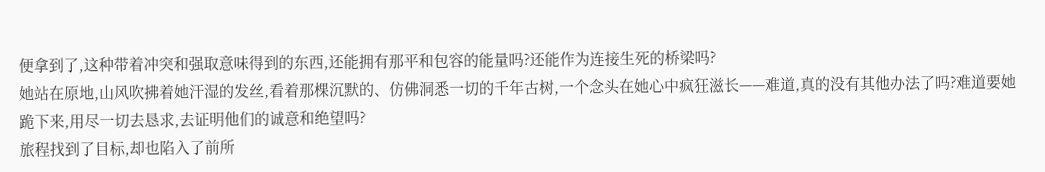便拿到了,这种带着冲突和强取意味得到的东西,还能拥有那平和包容的能量吗?还能作为连接生死的桥梁吗?
她站在原地,山风吹拂着她汗湿的发丝,看着那棵沉默的、仿佛洞悉一切的千年古树,一个念头在她心中疯狂滋长——难道,真的没有其他办法了吗?难道要她跪下来,用尽一切去恳求,去证明他们的诚意和绝望吗?
旅程找到了目标,却也陷入了前所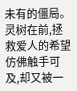未有的僵局。灵树在前,拯救爱人的希望仿佛触手可及,却又被一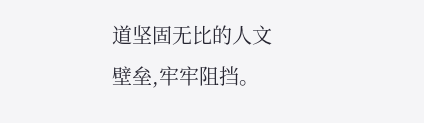道坚固无比的人文壁垒,牢牢阻挡。